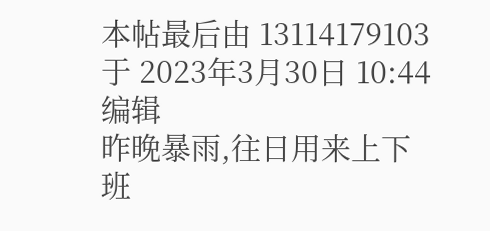本帖最后由 13114179103 于 2023年3月30日 10:44 编辑
昨晚暴雨,往日用来上下班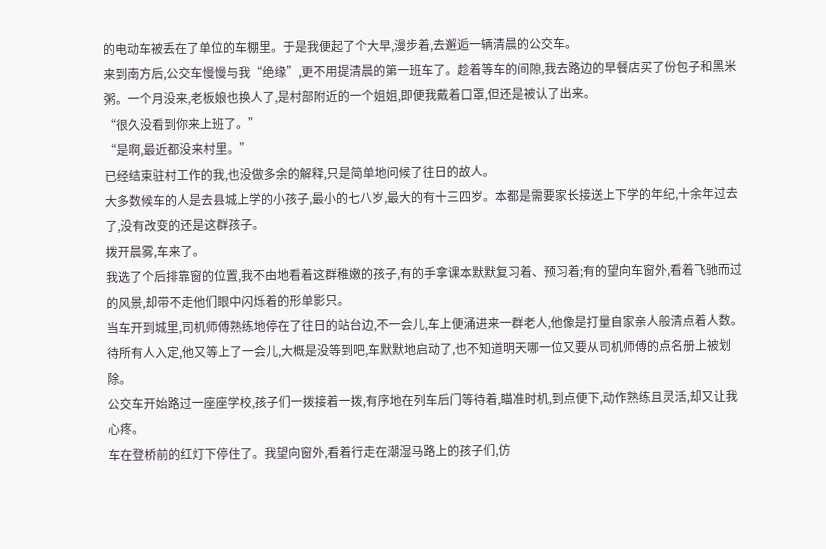的电动车被丢在了单位的车棚里。于是我便起了个大早,漫步着,去邂逅一辆清晨的公交车。
来到南方后,公交车慢慢与我“绝缘”,更不用提清晨的第一班车了。趁着等车的间隙,我去路边的早餐店买了份包子和黑米粥。一个月没来,老板娘也换人了,是村部附近的一个姐姐,即便我戴着口罩,但还是被认了出来。
“很久没看到你来上班了。”
“是啊,最近都没来村里。”
已经结束驻村工作的我,也没做多余的解释,只是简单地问候了往日的故人。
大多数候车的人是去县城上学的小孩子,最小的七八岁,最大的有十三四岁。本都是需要家长接送上下学的年纪,十余年过去了,没有改变的还是这群孩子。
拨开晨雾,车来了。
我选了个后排靠窗的位置,我不由地看着这群稚嫩的孩子,有的手拿课本默默复习着、预习着;有的望向车窗外,看着飞驰而过的风景,却带不走他们眼中闪烁着的形单影只。
当车开到城里,司机师傅熟练地停在了往日的站台边,不一会儿,车上便涌进来一群老人,他像是打量自家亲人般清点着人数。待所有人入定,他又等上了一会儿,大概是没等到吧,车默默地启动了,也不知道明天哪一位又要从司机师傅的点名册上被划除。
公交车开始路过一座座学校,孩子们一拨接着一拨,有序地在列车后门等待着,瞄准时机,到点便下,动作熟练且灵活,却又让我心疼。
车在登桥前的红灯下停住了。我望向窗外,看着行走在潮湿马路上的孩子们,仿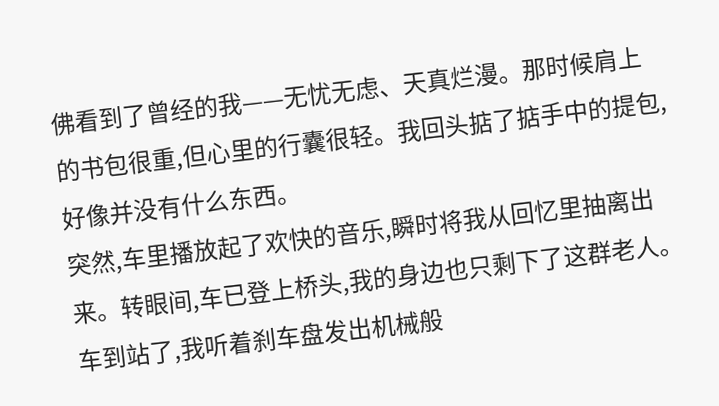佛看到了曾经的我——无忧无虑、天真烂漫。那时候肩上的书包很重,但心里的行囊很轻。我回头掂了掂手中的提包,好像并没有什么东西。
突然,车里播放起了欢快的音乐,瞬时将我从回忆里抽离出来。转眼间,车已登上桥头,我的身边也只剩下了这群老人。
车到站了,我听着刹车盘发出机械般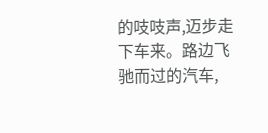的吱吱声,迈步走下车来。路边飞驰而过的汽车,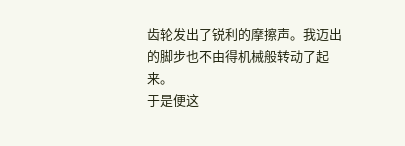齿轮发出了锐利的摩擦声。我迈出的脚步也不由得机械般转动了起来。
于是便这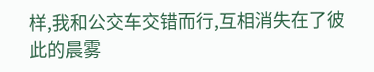样,我和公交车交错而行,互相消失在了彼此的晨雾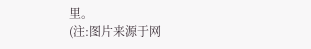里。
(注:图片来源于网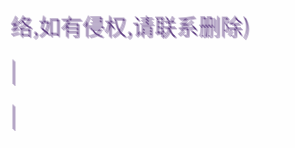络,如有侵权,请联系删除)
|
|